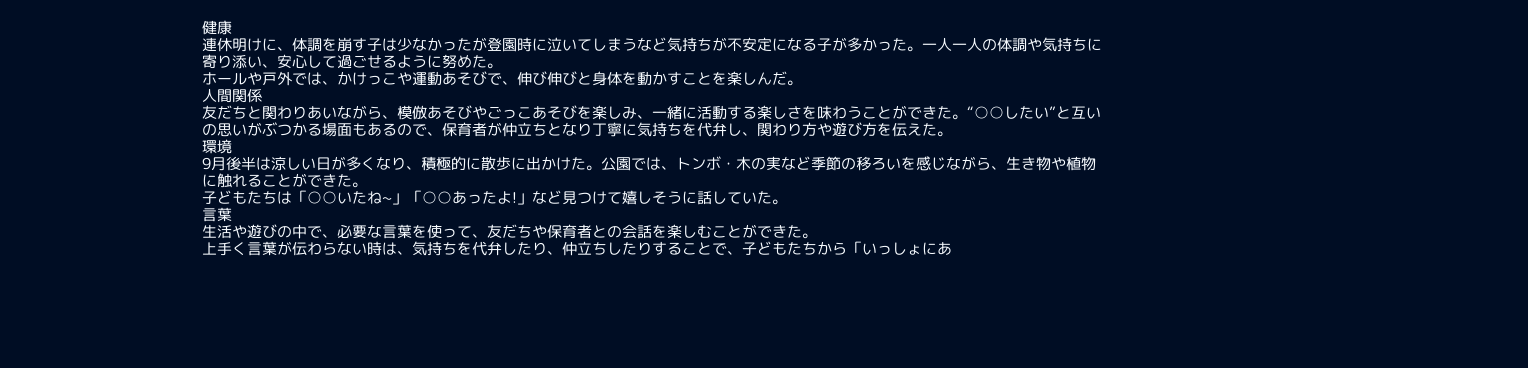健康
連休明けに、体調を崩す子は少なかったが登園時に泣いてしまうなど気持ちが不安定になる子が多かった。一人一人の体調や気持ちに寄り添い、安心して過ごせるように努めた。
ホールや戸外では、かけっこや運動あそびで、伸び伸びと身体を動かすことを楽しんだ。
人間関係
友だちと関わりあいながら、模倣あそびやごっこあそびを楽しみ、一緒に活動する楽しさを味わうことができた。“○○したい”と互いの思いがぶつかる場面もあるので、保育者が仲立ちとなり丁寧に気持ちを代弁し、関わり方や遊び方を伝えた。
環境
9月後半は涼しい日が多くなり、積極的に散歩に出かけた。公園では、トンボ・木の実など季節の移ろいを感じながら、生き物や植物に触れることができた。
子どもたちは「○○いたね~」「○○あったよ!」など見つけて嬉しそうに話していた。
言葉
生活や遊びの中で、必要な言葉を使って、友だちや保育者との会話を楽しむことができた。
上手く言葉が伝わらない時は、気持ちを代弁したり、仲立ちしたりすることで、子どもたちから「いっしょにあ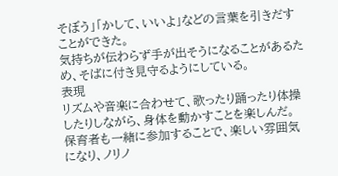そぼう」「かして、いいよ」などの言葉を引きだすことができた。
気持ちが伝わらず手が出そうになることがあるため、そばに付き見守るようにしている。
表現
リズムや音楽に合わせて、歌ったり踊ったり体操したりしながら、身体を動かすことを楽しんだ。
保育者も一緒に参加することで、楽しい雰囲気になり、ノリノ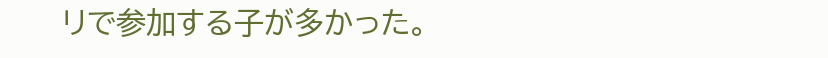リで参加する子が多かった。